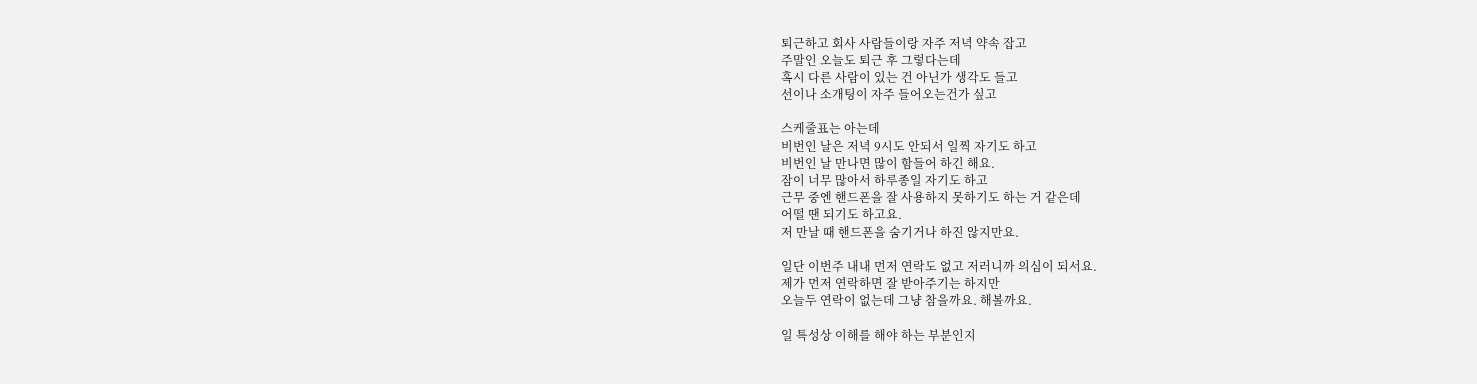퇴근하고 회사 사람들이랑 자주 저녁 약속 잡고
주말인 오늘도 퇴근 후 그렇다는데
혹시 다른 사람이 있는 건 아닌가 생각도 들고
선이나 소개팅이 자주 들어오는건가 싶고

스케줄표는 아는데
비번인 날은 저녁 9시도 안되서 일찍 자기도 하고
비번인 날 만나면 많이 함들어 하긴 해요.
잠이 너무 많아서 하루종일 자기도 하고
근무 중엔 핸드폰을 잘 사용하지 못하기도 하는 거 같은데
어떨 땐 되기도 하고요.
저 만날 때 핸드폰을 숨기거나 하진 않지만요.

일단 이번주 내내 먼저 연락도 없고 저러니까 의심이 되서요.
제가 먼저 연락하면 잘 받아주기는 하지만
오늘두 연락이 없는데 그냥 참을까요. 해볼까요.

일 특성상 이해를 해야 하는 부분인지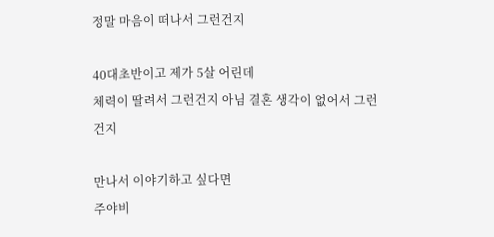정말 마음이 떠나서 그런건지

40대초반이고 제가 5살 어린데
체력이 딸려서 그런건지 아님 결혼 생각이 없어서 그런건지

만나서 이야기하고 싶다면
주야비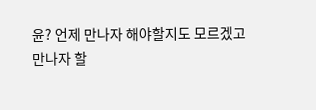윤? 언제 만나자 해야할지도 모르겠고
만나자 할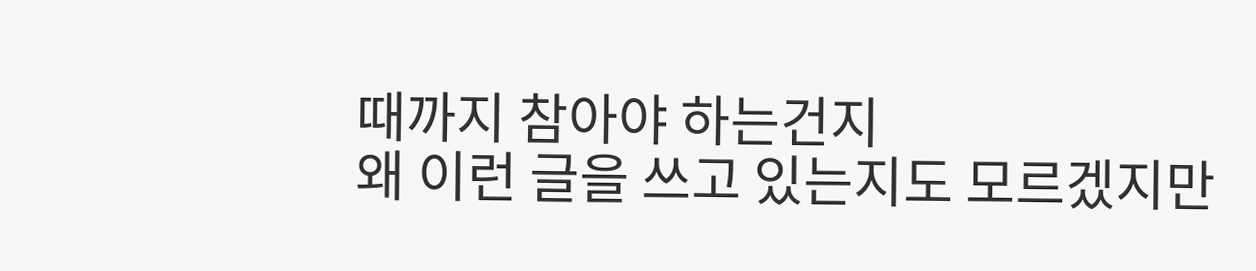때까지 참아야 하는건지
왜 이런 글을 쓰고 있는지도 모르겠지만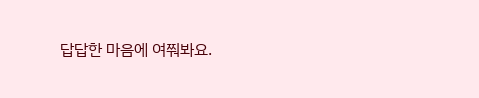답답한 마음에 여쭤봐요.